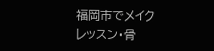福岡市でメイクレッスン・骨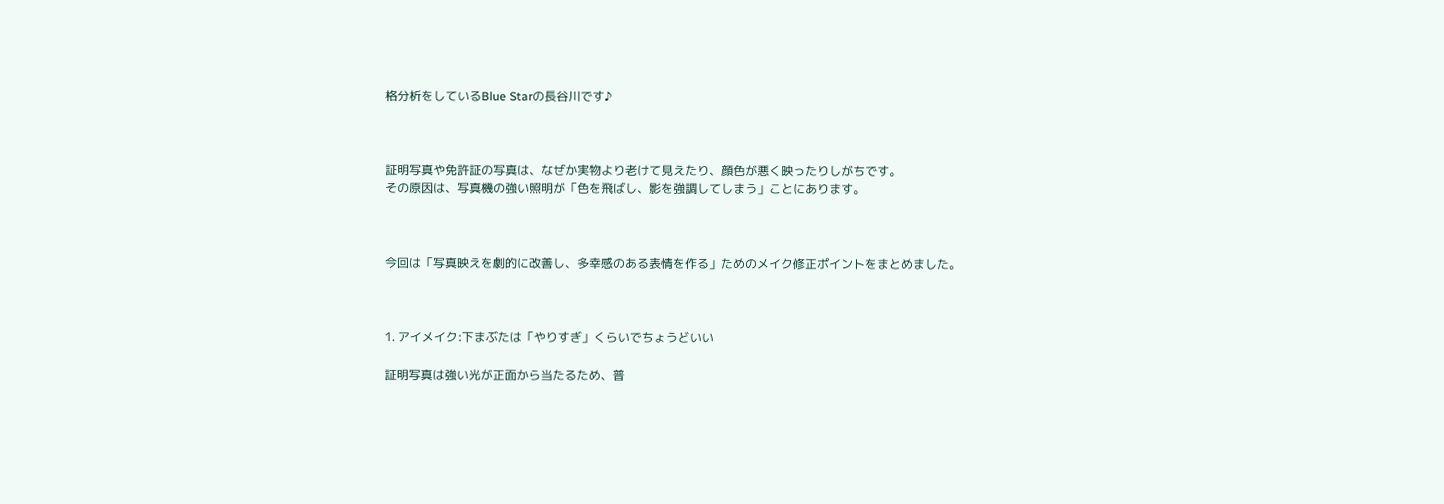格分析をしているBlue Starの長谷川です♪



証明写真や免許証の写真は、なぜか実物より老けて見えたり、顔色が悪く映ったりしがちです。
その原因は、写真機の強い照明が「色を飛ばし、影を強調してしまう」ことにあります。



今回は「写真映えを劇的に改善し、多幸感のある表情を作る」ためのメイク修正ポイントをまとめました。



1. アイメイク:下まぶたは「やりすぎ」くらいでちょうどいい

証明写真は強い光が正面から当たるため、普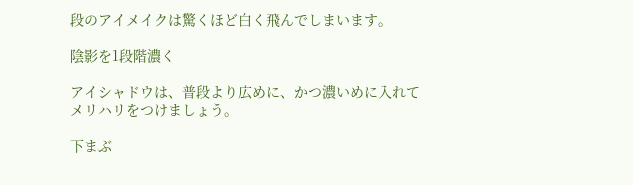段のアイメイクは驚くほど白く飛んでしまいます。

陰影を1段階濃く

アイシャドウは、普段より広めに、かつ濃いめに入れてメリハリをつけましょう。

下まぶ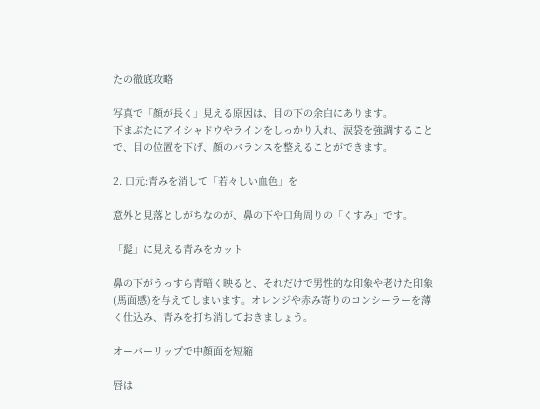たの徹底攻略

写真で「顔が長く」見える原因は、目の下の余白にあります。
下まぶたにアイシャドウやラインをしっかり入れ、涙袋を強調することで、目の位置を下げ、顔のバランスを整えることができます。

2. 口元:青みを消して「若々しい血色」を

意外と見落としがちなのが、鼻の下や口角周りの「くすみ」です。

「髭」に見える青みをカット

鼻の下がうっすら青暗く映ると、それだけで男性的な印象や老けた印象(馬面感)を与えてしまいます。オレンジや赤み寄りのコンシーラーを薄く仕込み、青みを打ち消しておきましょう。

オーバーリップで中顔面を短縮

唇は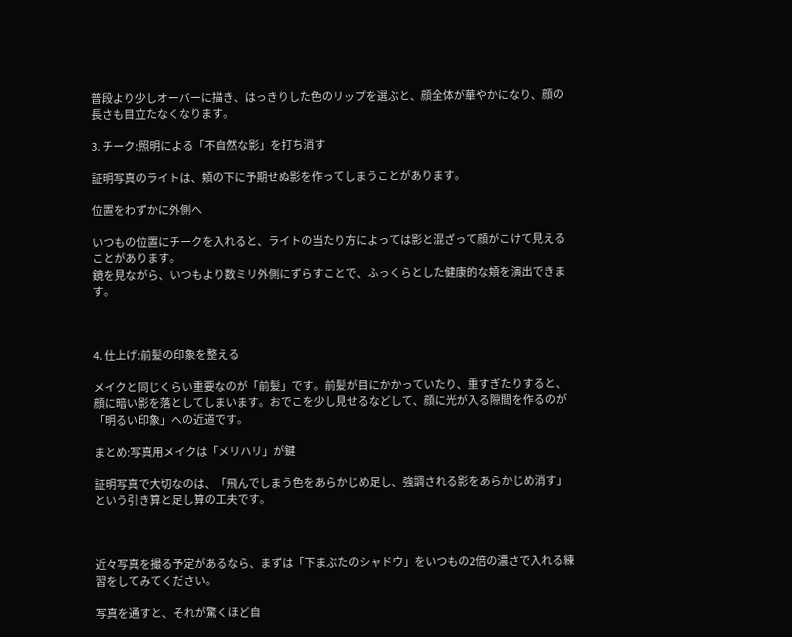普段より少しオーバーに描き、はっきりした色のリップを選ぶと、顔全体が華やかになり、顔の長さも目立たなくなります。

3. チーク:照明による「不自然な影」を打ち消す

証明写真のライトは、頬の下に予期せぬ影を作ってしまうことがあります。

位置をわずかに外側へ

いつもの位置にチークを入れると、ライトの当たり方によっては影と混ざって顔がこけて見えることがあります。
鏡を見ながら、いつもより数ミリ外側にずらすことで、ふっくらとした健康的な頬を演出できます。



4. 仕上げ:前髪の印象を整える

メイクと同じくらい重要なのが「前髪」です。前髪が目にかかっていたり、重すぎたりすると、顔に暗い影を落としてしまいます。おでこを少し見せるなどして、顔に光が入る隙間を作るのが「明るい印象」への近道です。

まとめ:写真用メイクは「メリハリ」が鍵

証明写真で大切なのは、「飛んでしまう色をあらかじめ足し、強調される影をあらかじめ消す」という引き算と足し算の工夫です。



近々写真を撮る予定があるなら、まずは「下まぶたのシャドウ」をいつもの2倍の濃さで入れる練習をしてみてください。

写真を通すと、それが驚くほど自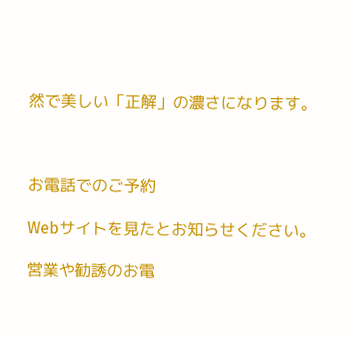然で美しい「正解」の濃さになります。



お電話でのご予約

Webサイトを見たとお知らせください。

営業や勧誘のお電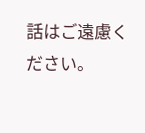話はご遠慮ください。